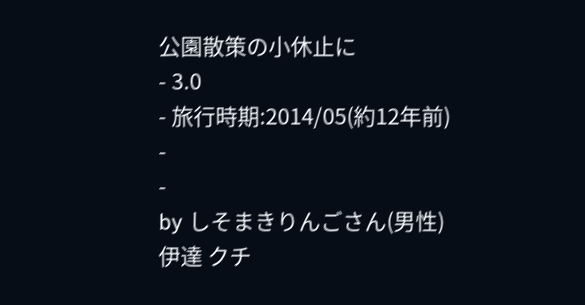公園散策の小休止に
- 3.0
- 旅行時期:2014/05(約12年前)
-
-
by しそまきりんごさん(男性)
伊達 クチ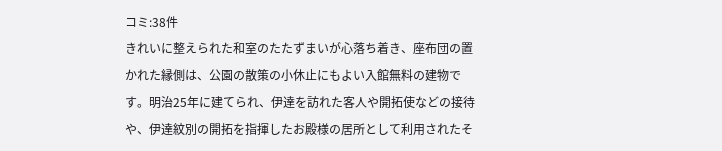コミ:38件
きれいに整えられた和室のたたずまいが心落ち着き、座布団の置かれた縁側は、公園の散策の小休止にもよい入館無料の建物です。明治25年に建てられ、伊達を訪れた客人や開拓使などの接待や、伊達紋別の開拓を指揮したお殿様の居所として利用されたそ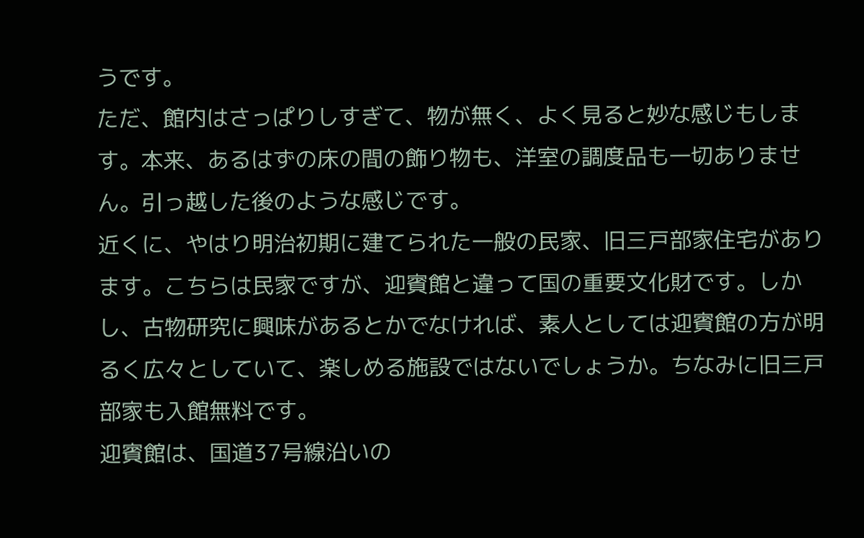うです。
ただ、館内はさっぱりしすぎて、物が無く、よく見ると妙な感じもします。本来、あるはずの床の間の飾り物も、洋室の調度品も一切ありません。引っ越した後のような感じです。
近くに、やはり明治初期に建てられた一般の民家、旧三戸部家住宅があります。こちらは民家ですが、迎賓館と違って国の重要文化財です。しかし、古物研究に興味があるとかでなければ、素人としては迎賓館の方が明るく広々としていて、楽しめる施設ではないでしょうか。ちなみに旧三戸部家も入館無料です。
迎賓館は、国道37号線沿いの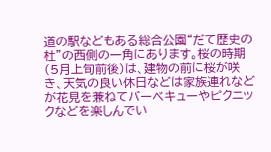道の駅などもある総合公園“だて歴史の杜”の西側の一角にあります。桜の時期(5月上旬前後)は、建物の前に桜が咲き、天気の良い休日などは家族連れなどが花見を兼ねてバーベキューやピクニックなどを楽しんでい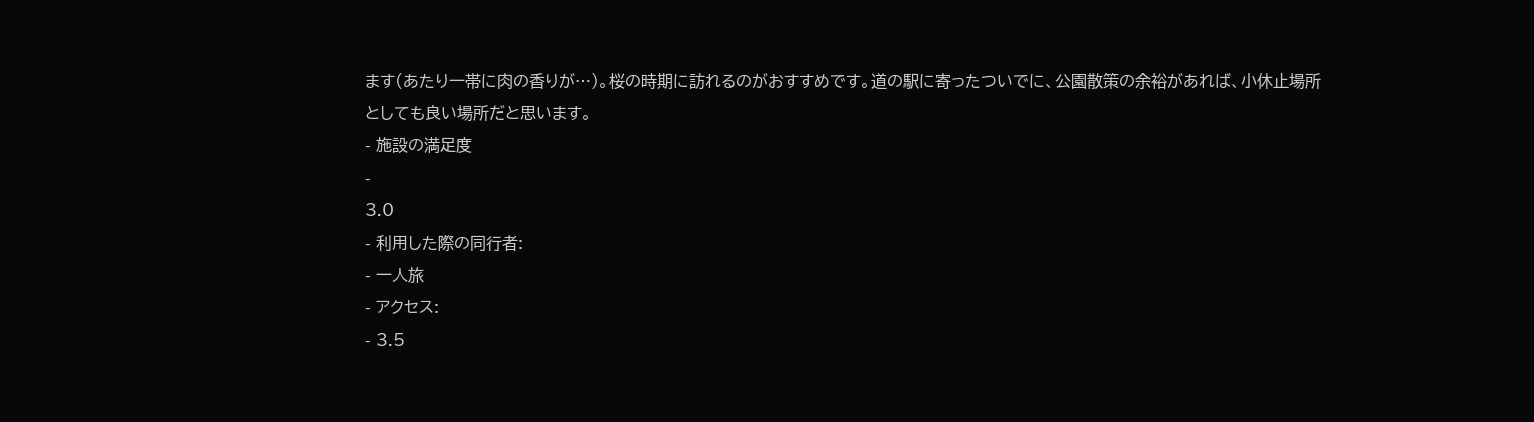ます(あたり一帯に肉の香りが…)。桜の時期に訪れるのがおすすめです。道の駅に寄ったついでに、公園散策の余裕があれば、小休止場所としても良い場所だと思います。
- 施設の満足度
-
3.0
- 利用した際の同行者:
- 一人旅
- アクセス:
- 3.5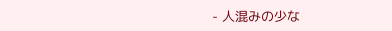- 人混みの少な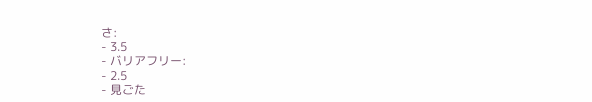さ:
- 3.5
- バリアフリー:
- 2.5
- 見ごた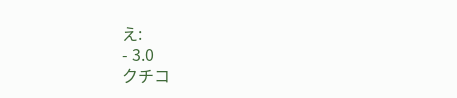え:
- 3.0
クチコ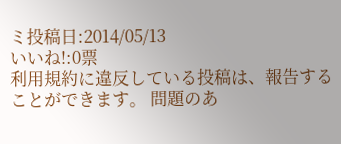ミ投稿日:2014/05/13
いいね!:0票
利用規約に違反している投稿は、報告することができます。 問題のあ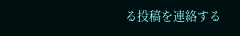る投稿を連絡する